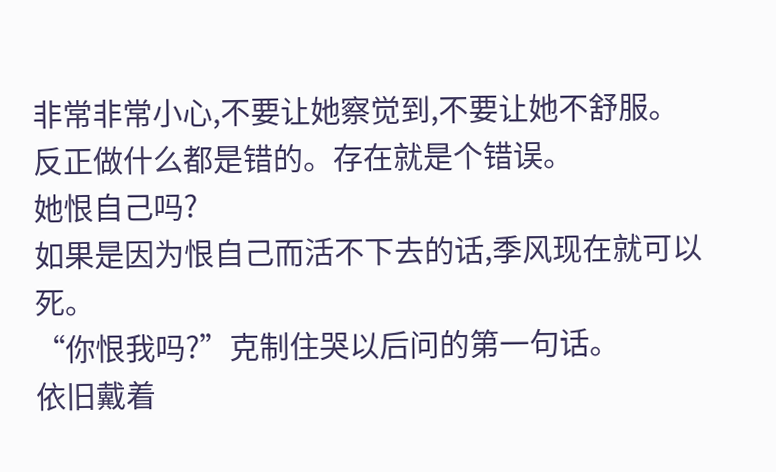非常非常小心,不要让她察觉到,不要让她不舒服。
反正做什么都是错的。存在就是个错误。
她恨自己吗?
如果是因为恨自己而活不下去的话,季风现在就可以死。
“你恨我吗?”克制住哭以后问的第一句话。
依旧戴着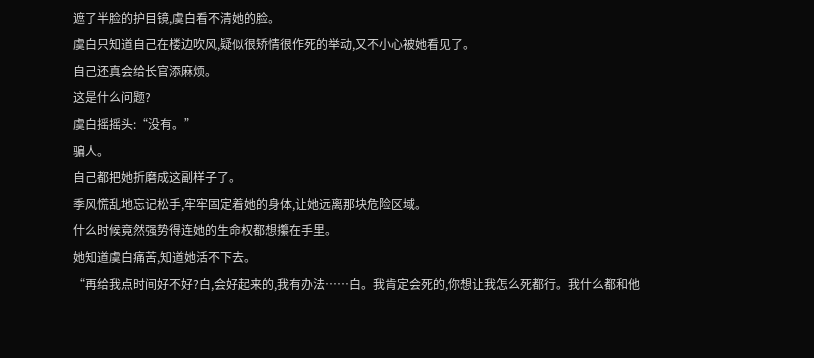遮了半脸的护目镜,虞白看不清她的脸。
虞白只知道自己在楼边吹风,疑似很矫情很作死的举动,又不小心被她看见了。
自己还真会给长官添麻烦。
这是什么问题?
虞白摇摇头:“没有。”
骗人。
自己都把她折磨成这副样子了。
季风慌乱地忘记松手,牢牢固定着她的身体,让她远离那块危险区域。
什么时候竟然强势得连她的生命权都想攥在手里。
她知道虞白痛苦,知道她活不下去。
“再给我点时间好不好?白,会好起来的,我有办法……白。我肯定会死的,你想让我怎么死都行。我什么都和他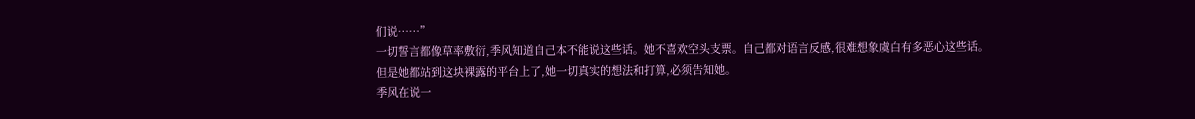们说……”
一切誓言都像草率敷衍,季风知道自己本不能说这些话。她不喜欢空头支票。自己都对语言反感,很难想象虞白有多恶心这些话。
但是她都站到这块裸露的平台上了,她一切真实的想法和打算,必须告知她。
季风在说一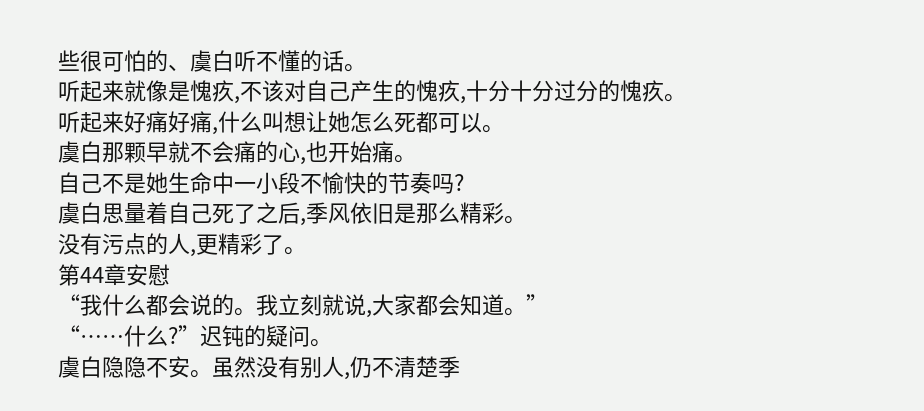些很可怕的、虞白听不懂的话。
听起来就像是愧疚,不该对自己产生的愧疚,十分十分过分的愧疚。
听起来好痛好痛,什么叫想让她怎么死都可以。
虞白那颗早就不会痛的心,也开始痛。
自己不是她生命中一小段不愉快的节奏吗?
虞白思量着自己死了之后,季风依旧是那么精彩。
没有污点的人,更精彩了。
第44章安慰
“我什么都会说的。我立刻就说,大家都会知道。”
“……什么?”迟钝的疑问。
虞白隐隐不安。虽然没有别人,仍不清楚季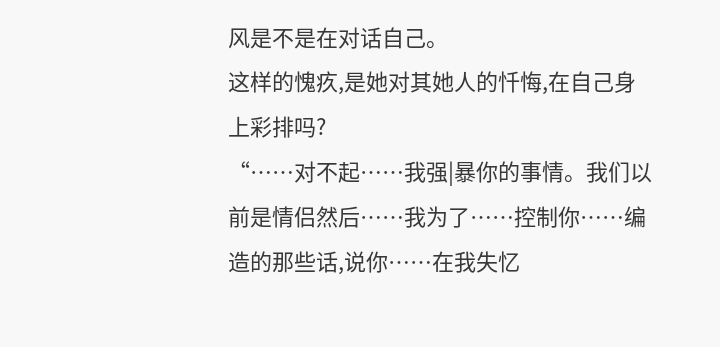风是不是在对话自己。
这样的愧疚,是她对其她人的忏悔,在自己身上彩排吗?
“……对不起……我强|暴你的事情。我们以前是情侣然后……我为了……控制你……编造的那些话,说你……在我失忆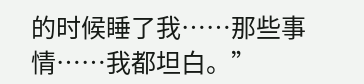的时候睡了我……那些事情……我都坦白。”